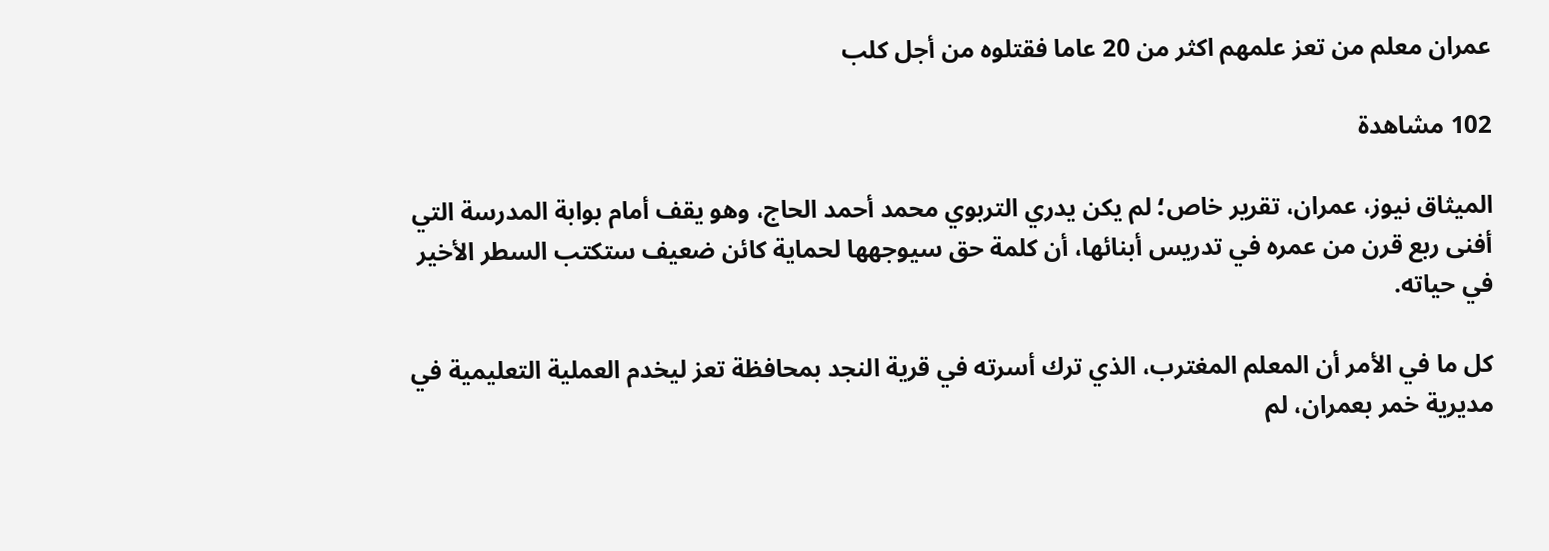عمران معلم من تعز علمهم اكثر من 20 عاما فقتلوه من أجل كلب

102 مشاهدة

الميثاق نيوز، عمران، تقرير خاص؛ لم يكن يدري التربوي محمد أحمد الحاج، وهو يقف أمام بوابة المدرسة التي أفنى ربع قرن من عمره في تدريس أبنائها، أن كلمة حق سيوجهها لحماية كائن ضعيف ستكتب السطر الأخير في حياته.

كل ما في الأمر أن المعلم المغترب، الذي ترك أسرته في قرية النجد بمحافظة تعز ليخدم العملية التعليمية في مديرية خمر بعمران، لم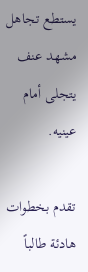يستطع تجاهل مشهد عنف يتجلى أمام عينيه.

تقدم بخطوات هادئة طالباً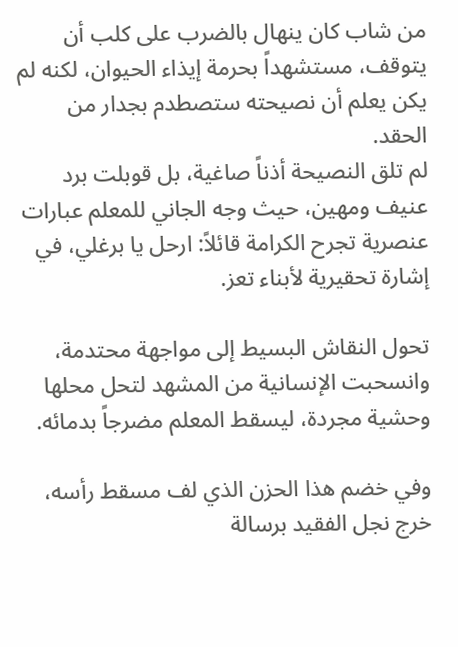من شاب كان ينهال بالضرب على كلب أن يتوقف، مستشهداً بحرمة إيذاء الحيوان، لكنه لم يكن يعلم أن نصيحته ستصطدم بجدار من الحقد.
لم تلق النصيحة أذناً صاغية، بل قوبلت برد عنيف ومهين، حيث وجه الجاني للمعلم عبارات عنصرية تجرح الكرامة قائلاً: ارحل يا برغلي، في إشارة تحقيرية لأبناء تعز.

تحول النقاش البسيط إلى مواجهة محتدمة، وانسحبت الإنسانية من المشهد لتحل محلها وحشية مجردة، ليسقط المعلم مضرجاً بدمائه.

وفي خضم هذا الحزن الذي لف مسقط رأسه، خرج نجل الفقيد برسالة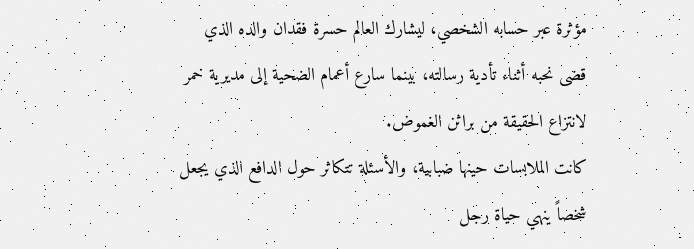مؤثرة عبر حسابه الشخصي، ليشارك العالم حسرة فقدان والده الذي قضى نحبه أثناء تأدية رسالته، بينما سارع أعمام الضحية إلى مديرية خمر لانتزاع الحقيقة من براثن الغموض.
كانت الملابسات حينها ضبابية، والأسئلة تتكاثر حول الدافع الذي يجعل شخصاً ينهي حياة رجل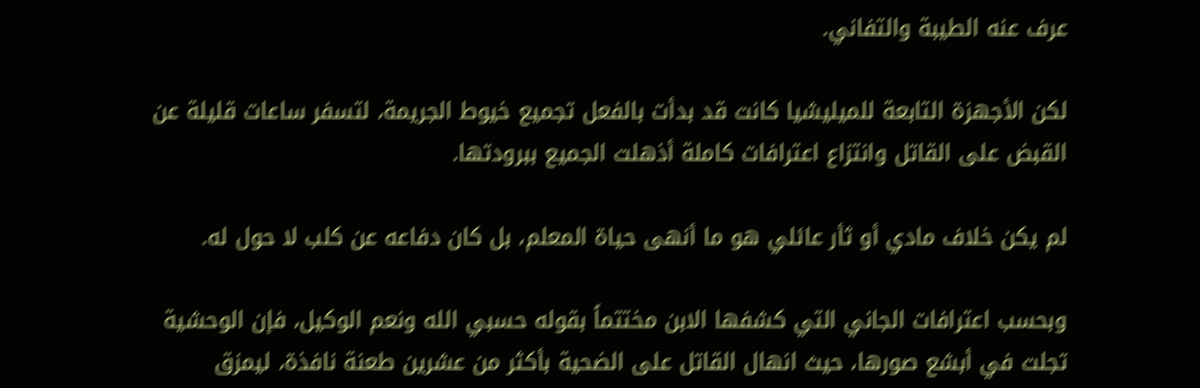عرف عنه الطيبة والتفاني.

لكن الأجهزة التابعة للميليشيا كانت قد بدأت بالفعل تجميع خيوط الجريمة، لتسفر ساعات قليلة عن القبض على القاتل وانتزاع اعترافات كاملة أذهلت الجميع ببرودتها.

لم يكن خلاف مادي أو ثأر عائلي هو ما أنهى حياة المعلم، بل كان دفاعه عن كلب لا حول له.

وبحسب اعترافات الجاني التي كشفها الابن مختتماً بقوله حسبي الله ونعم الوكيل، فإن الوحشية تجلت في أبشع صورها، حيث انهال القاتل على الضحية بأكثر من عشرين طعنة نافذة، ليمزق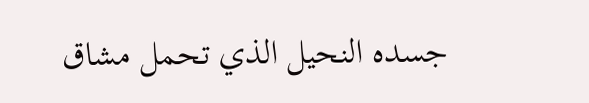جسده النحيل الذي تحمل مشاق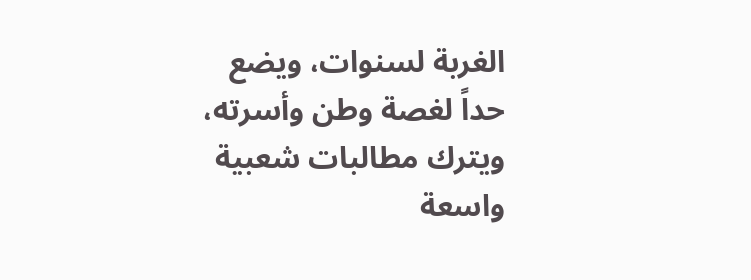الغربة لسنوات، ويضع حداً لغصة وطن وأسرته، ويترك مطالبات شعبية واسعة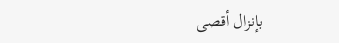بإنزال أقصى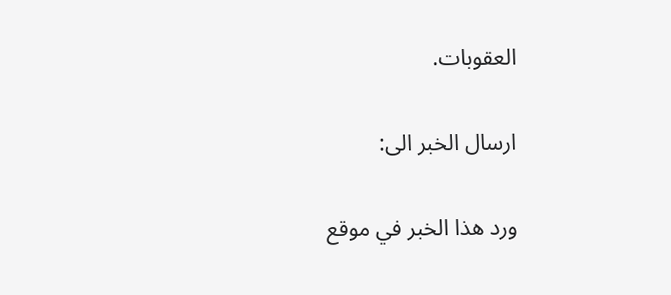العقوبات.

ارسال الخبر الى:

ورد هذا الخبر في موقع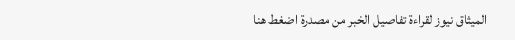الميثاق نيوز لقراءة تفاصيل الخبر من مصدرة اضغط هنا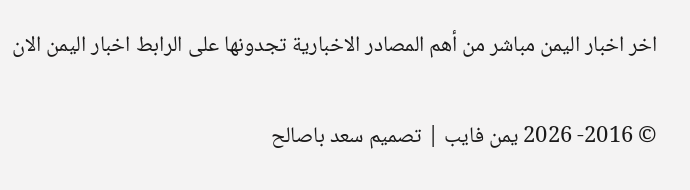اخر اخبار اليمن مباشر من أهم المصادر الاخبارية تجدونها على الرابط اخبار اليمن الان

© 2016- 2026 يمن فايب | تصميم سعد باصالح